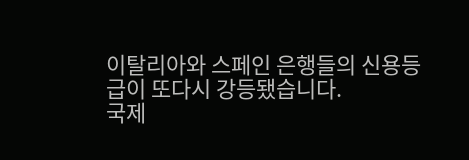이탈리아와 스페인 은행들의 신용등급이 또다시 강등됐습니다.
국제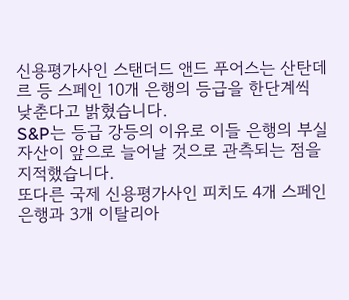신용평가사인 스탠더드 앤드 푸어스는 산탄데르 등 스페인 10개 은행의 등급을 한단계씩 낮춘다고 밝혔습니다.
S&P는 등급 강등의 이유로 이들 은행의 부실자산이 앞으로 늘어날 것으로 관측되는 점을 지적했습니다.
또다른 국제 신용평가사인 피치도 4개 스페인 은행과 3개 이탈리아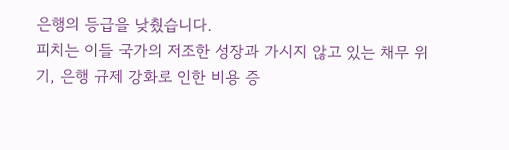은행의 등급을 낮췄습니다.
피치는 이들 국가의 저조한 성장과 가시지 않고 있는 채무 위기, 은행 규제 강화로 인한 비용 증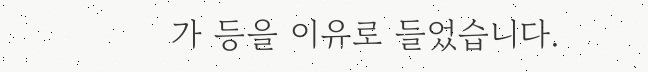가 등을 이유로 들었습니다.